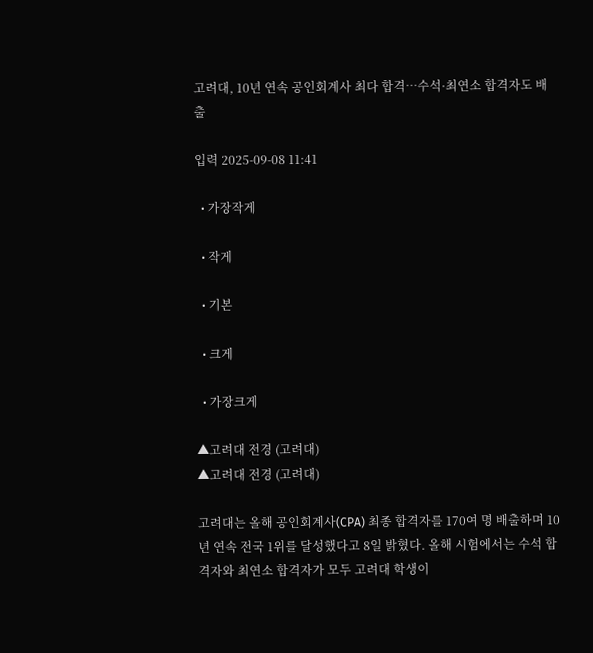고려대, 10년 연속 공인회계사 최다 합격…수석·최연소 합격자도 배출

입력 2025-09-08 11:41

  • 가장작게

  • 작게

  • 기본

  • 크게

  • 가장크게

▲고려대 전경 (고려대)
▲고려대 전경 (고려대)

고려대는 올해 공인회계사(CPA) 최종 합격자를 170여 명 배출하며 10년 연속 전국 1위를 달성했다고 8일 밝혔다. 올해 시험에서는 수석 합격자와 최연소 합격자가 모두 고려대 학생이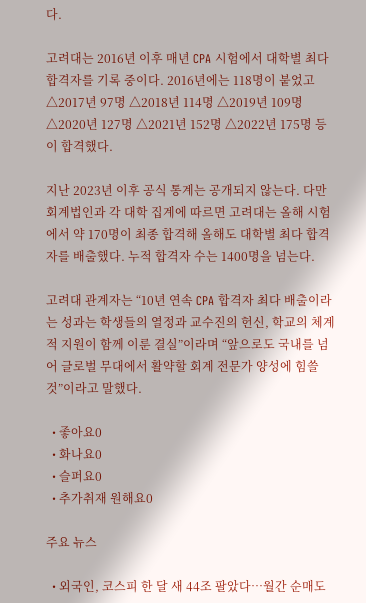다.

고려대는 2016년 이후 매년 CPA 시험에서 대학별 최다 합격자를 기록 중이다. 2016년에는 118명이 붙었고 △2017년 97명 △2018년 114명 △2019년 109명 △2020년 127명 △2021년 152명 △2022년 175명 등이 합격했다.

지난 2023년 이후 공식 통계는 공개되지 않는다. 다만 회계법인과 각 대학 집계에 따르면 고려대는 올해 시험에서 약 170명이 최종 합격해 올해도 대학별 최다 합격자를 배출했다. 누적 합격자 수는 1400명을 넘는다.

고려대 관계자는 “10년 연속 CPA 합격자 최다 배출이라는 성과는 학생들의 열정과 교수진의 헌신, 학교의 체계적 지원이 함께 이룬 결실”이라며 “앞으로도 국내를 넘어 글로벌 무대에서 활약할 회계 전문가 양성에 힘쓸 것”이라고 말했다.

  • 좋아요0
  • 화나요0
  • 슬퍼요0
  • 추가취재 원해요0

주요 뉴스

  • 외국인, 코스피 한 달 새 44조 팔았다…월간 순매도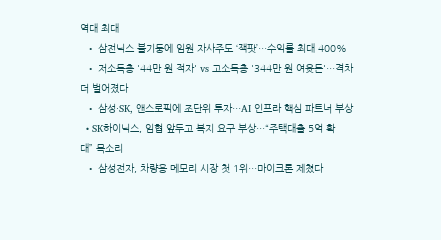역대 최대
  • 삼전닉스 불기둥에 임원 자사주도 ‘잭팟’…수익률 최대 400%
  • 저소득층 '44만 원 적자' vs 고소득층 '344만 원 여윳돈'…격차 더 벌어졌다
  • 삼성·SK, 앤스로픽에 조단위 투자…AI 인프라 핵심 파트너 부상
  • SK하이닉스, 임협 앞두고 복지 요구 부상…“주택대출 5억 확대” 목소리
  • 삼성전자, 차량용 메모리 시장 첫 1위…마이크론 제쳤다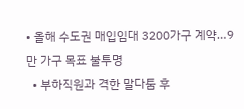• 올해 수도권 매입임대 3200가구 계약…9만 가구 목표 불투명
  • 부하직원과 격한 말다툼 후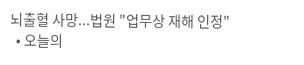뇌출혈 사망...법원 "업무상 재해 인정"
  • 오늘의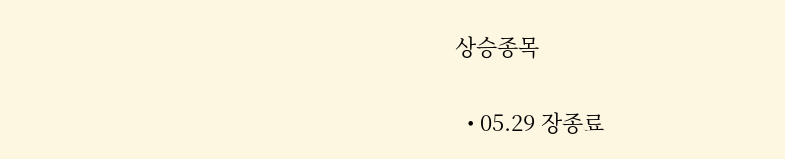상승종목

  • 05.29 장종료